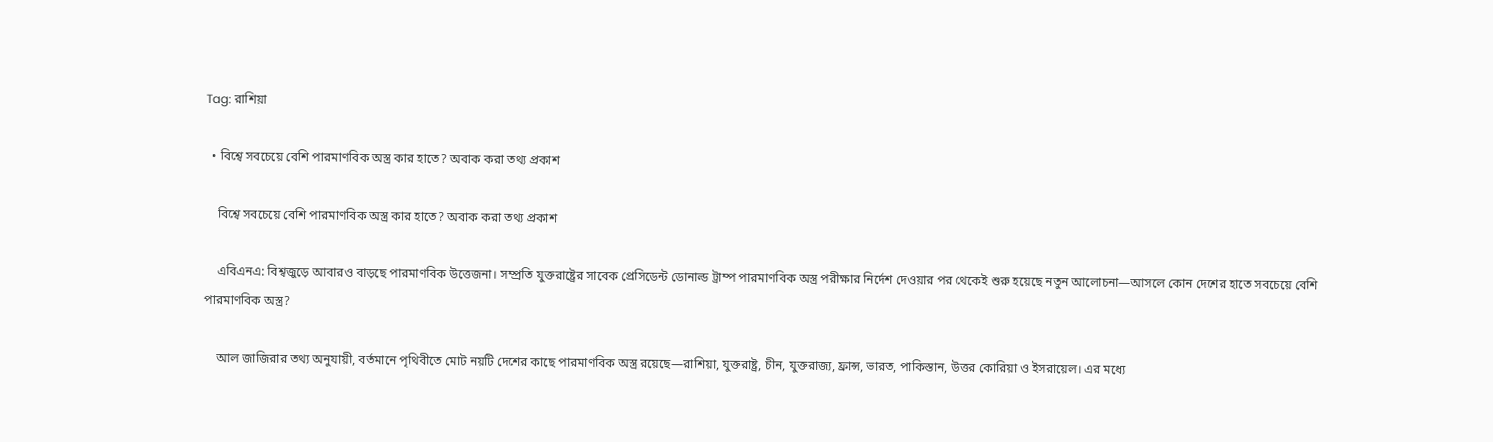Tag: রাশিয়া

  • বিশ্বে সবচেয়ে বেশি পারমাণবিক অস্ত্র কার হাতে? অবাক করা তথ্য প্রকাশ

    বিশ্বে সবচেয়ে বেশি পারমাণবিক অস্ত্র কার হাতে? অবাক করা তথ্য প্রকাশ

    এবিএনএ: বিশ্বজুড়ে আবারও বাড়ছে পারমাণবিক উত্তেজনা। সম্প্রতি যুক্তরাষ্ট্রের সাবেক প্রেসিডেন্ট ডোনাল্ড ট্রাম্প পারমাণবিক অস্ত্র পরীক্ষার নির্দেশ দেওয়ার পর থেকেই শুরু হয়েছে নতুন আলোচনা—আসলে কোন দেশের হাতে সবচেয়ে বেশি পারমাণবিক অস্ত্র?

    আল জাজিরার তথ্য অনুযায়ী, বর্তমানে পৃথিবীতে মোট নয়টি দেশের কাছে পারমাণবিক অস্ত্র রয়েছে—রাশিয়া, যুক্তরাষ্ট্র, চীন, যুক্তরাজ্য, ফ্রান্স, ভারত, পাকিস্তান, উত্তর কোরিয়া ও ইসরায়েল। এর মধ্যে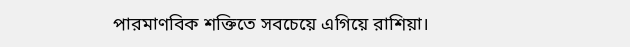পারমাণবিক শক্তিতে সবচেয়ে এগিয়ে রাশিয়া।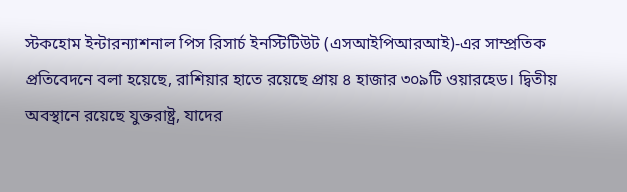স্টকহোম ইন্টারন্যাশনাল পিস রিসার্চ ইনস্টিটিউট (এসআইপিআরআই)-এর সাম্প্রতিক প্রতিবেদনে বলা হয়েছে, রাশিয়ার হাতে রয়েছে প্রায় ৪ হাজার ৩০৯টি ওয়ারহেড। দ্বিতীয় অবস্থানে রয়েছে যুক্তরাষ্ট্র, যাদের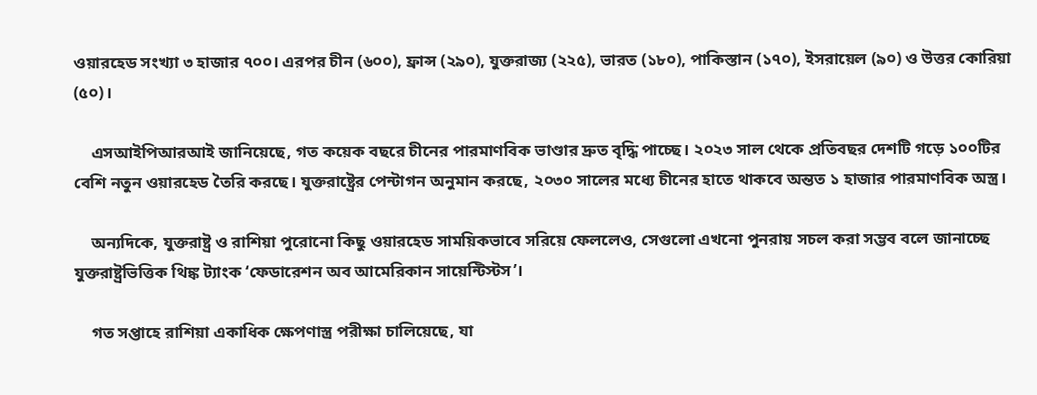ওয়ারহেড সংখ্যা ৩ হাজার ৭০০। এরপর চীন (৬০০), ফ্রান্স (২৯০), যুক্তরাজ্য (২২৫), ভারত (১৮০), পাকিস্তান (১৭০), ইসরায়েল (৯০) ও উত্তর কোরিয়া (৫০)।

    এসআইপিআরআই জানিয়েছে, গত কয়েক বছরে চীনের পারমাণবিক ভাণ্ডার দ্রুত বৃদ্ধি পাচ্ছে। ২০২৩ সাল থেকে প্রতিবছর দেশটি গড়ে ১০০টির বেশি নতুন ওয়ারহেড তৈরি করছে। যুক্তরাষ্ট্রের পেন্টাগন অনুমান করছে, ২০৩০ সালের মধ্যে চীনের হাতে থাকবে অন্তত ১ হাজার পারমাণবিক অস্ত্র।

    অন্যদিকে, যুক্তরাষ্ট্র ও রাশিয়া পুরোনো কিছু ওয়ারহেড সাময়িকভাবে সরিয়ে ফেললেও, সেগুলো এখনো পুনরায় সচল করা সম্ভব বলে জানাচ্ছে যুক্তরাষ্ট্রভিত্তিক থিঙ্ক ট্যাংক ‘ফেডারেশন অব আমেরিকান সায়েন্টিস্টস’।

    গত সপ্তাহে রাশিয়া একাধিক ক্ষেপণাস্ত্র পরীক্ষা চালিয়েছে, যা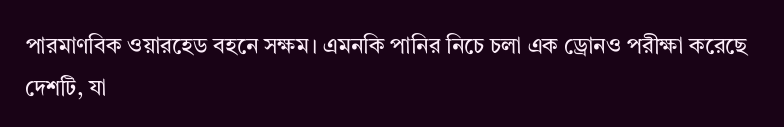পারমাণবিক ওয়ারহেড বহনে সক্ষম। এমনকি পানির নিচে চলা এক ড্রোনও পরীক্ষা করেছে দেশটি, যা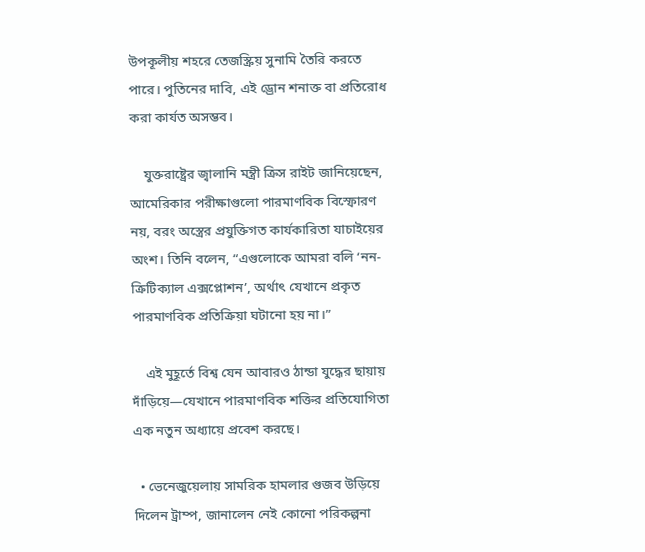উপকূলীয় শহরে তেজস্ক্রিয় সুনামি তৈরি করতে পারে। পুতিনের দাবি, এই ড্রোন শনাক্ত বা প্রতিরোধ করা কার্যত অসম্ভব।

    যুক্তরাষ্ট্রের জ্বালানি মন্ত্রী ক্রিস রাইট জানিয়েছেন, আমেরিকার পরীক্ষাগুলো পারমাণবিক বিস্ফোরণ নয়, বরং অস্ত্রের প্রযুক্তিগত কার্যকারিতা যাচাইয়ের অংশ। তিনি বলেন, “এগুলোকে আমরা বলি ‘নন-ক্রিটিক্যাল এক্সপ্লোশন’, অর্থাৎ যেখানে প্রকৃত পারমাণবিক প্রতিক্রিয়া ঘটানো হয় না।”

    এই মুহূর্তে বিশ্ব যেন আবারও ঠান্ডা যুদ্ধের ছায়ায় দাঁড়িয়ে—যেখানে পারমাণবিক শক্তির প্রতিযোগিতা এক নতুন অধ্যায়ে প্রবেশ করছে।

  • ভেনেজুয়েলায় সামরিক হামলার গুজব উড়িয়ে দিলেন ট্রাম্প, জানালেন নেই কোনো পরিকল্পনা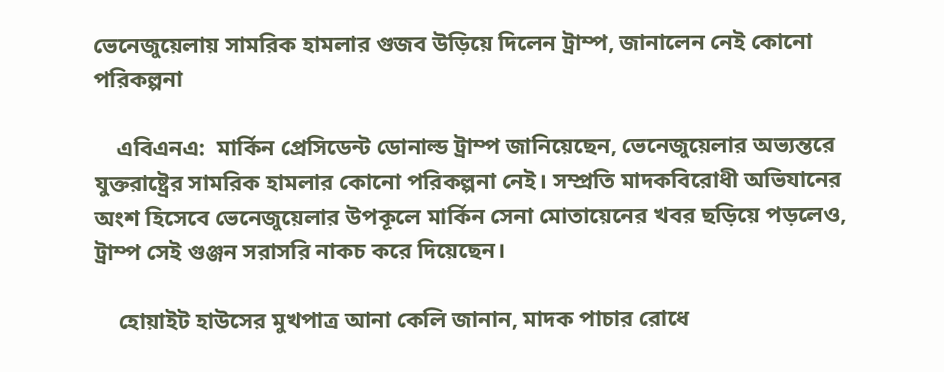ভেনেজুয়েলায় সামরিক হামলার গুজব উড়িয়ে দিলেন ট্রাম্প, জানালেন নেই কোনো পরিকল্পনা

    এবিএনএ:  মার্কিন প্রেসিডেন্ট ডোনাল্ড ট্রাম্প জানিয়েছেন, ভেনেজুয়েলার অভ্যন্তরে যুক্তরাষ্ট্রের সামরিক হামলার কোনো পরিকল্পনা নেই। সম্প্রতি মাদকবিরোধী অভিযানের অংশ হিসেবে ভেনেজুয়েলার উপকূলে মার্কিন সেনা মোতায়েনের খবর ছড়িয়ে পড়লেও, ট্রাম্প সেই গুঞ্জন সরাসরি নাকচ করে দিয়েছেন।

    হোয়াইট হাউসের মুখপাত্র আনা কেলি জানান, মাদক পাচার রোধে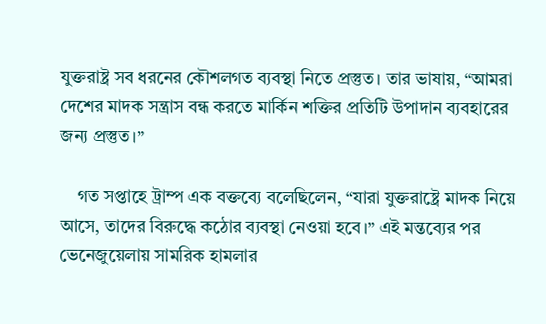যুক্তরাষ্ট্র সব ধরনের কৌশলগত ব্যবস্থা নিতে প্রস্তুত। তার ভাষায়, “আমরা দেশের মাদক সন্ত্রাস বন্ধ করতে মার্কিন শক্তির প্রতিটি উপাদান ব্যবহারের জন্য প্রস্তুত।”

    গত সপ্তাহে ট্রাম্প এক বক্তব্যে বলেছিলেন, “যারা যুক্তরাষ্ট্রে মাদক নিয়ে আসে, তাদের বিরুদ্ধে কঠোর ব্যবস্থা নেওয়া হবে।” এই মন্তব্যের পর ভেনেজুয়েলায় সামরিক হামলার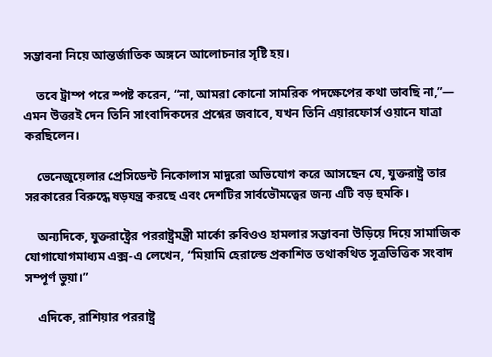সম্ভাবনা নিয়ে আন্তর্জাতিক অঙ্গনে আলোচনার সৃষ্টি হয়।

    তবে ট্রাম্প পরে স্পষ্ট করেন, “না, আমরা কোনো সামরিক পদক্ষেপের কথা ভাবছি না,”— এমন উত্তরই দেন তিনি সাংবাদিকদের প্রশ্নের জবাবে, যখন তিনি এয়ারফোর্স ওয়ানে যাত্রা করছিলেন।

    ভেনেজুয়েলার প্রেসিডেন্ট নিকোলাস মাদুরো অভিযোগ করে আসছেন যে, যুক্তরাষ্ট্র তার সরকারের বিরুদ্ধে ষড়যন্ত্র করছে এবং দেশটির সার্বভৌমত্বের জন্য এটি বড় হুমকি।

    অন্যদিকে, যুক্তরাষ্ট্রের পররাষ্ট্রমন্ত্রী মার্কো রুবিওও হামলার সম্ভাবনা উড়িয়ে দিয়ে সামাজিক যোগাযোগমাধ্যম এক্স-এ লেখেন, “মিয়ামি হেরাল্ডে প্রকাশিত তথাকথিত সূত্রভিত্তিক সংবাদ সম্পূর্ণ ভুয়া।”

    এদিকে, রাশিয়ার পররাষ্ট্র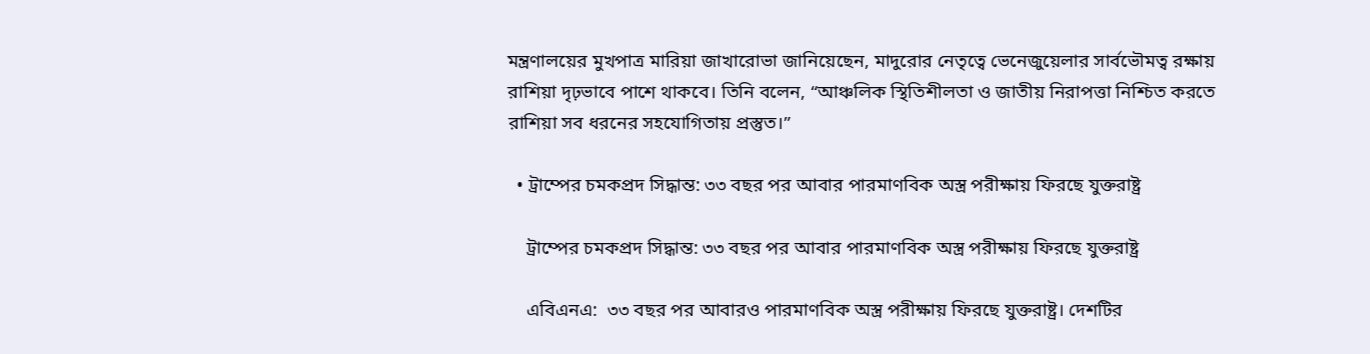মন্ত্রণালয়ের মুখপাত্র মারিয়া জাখারোভা জানিয়েছেন, মাদুরোর নেতৃত্বে ভেনেজুয়েলার সার্বভৌমত্ব রক্ষায় রাশিয়া দৃঢ়ভাবে পাশে থাকবে। তিনি বলেন, “আঞ্চলিক স্থিতিশীলতা ও জাতীয় নিরাপত্তা নিশ্চিত করতে রাশিয়া সব ধরনের সহযোগিতায় প্রস্তুত।”

  • ট্রাম্পের চমকপ্রদ সিদ্ধান্ত: ৩৩ বছর পর আবার পারমাণবিক অস্ত্র পরীক্ষায় ফিরছে যুক্তরাষ্ট্র

    ট্রাম্পের চমকপ্রদ সিদ্ধান্ত: ৩৩ বছর পর আবার পারমাণবিক অস্ত্র পরীক্ষায় ফিরছে যুক্তরাষ্ট্র

    এবিএনএ:  ৩৩ বছর পর আবারও পারমাণবিক অস্ত্র পরীক্ষায় ফিরছে যুক্তরাষ্ট্র। দেশটির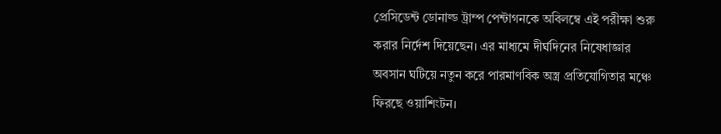প্রেসিডেন্ট ডোনাল্ড ট্রাম্প পেন্টাগনকে অবিলম্বে এই পরীক্ষা শুরু করার নির্দেশ দিয়েছেন। এর মাধ্যমে দীর্ঘদিনের নিষেধাজ্ঞার অবসান ঘটিয়ে নতুন করে পারমাণবিক অস্ত্র প্রতিযোগিতার মঞ্চে ফিরছে ওয়াশিংটন।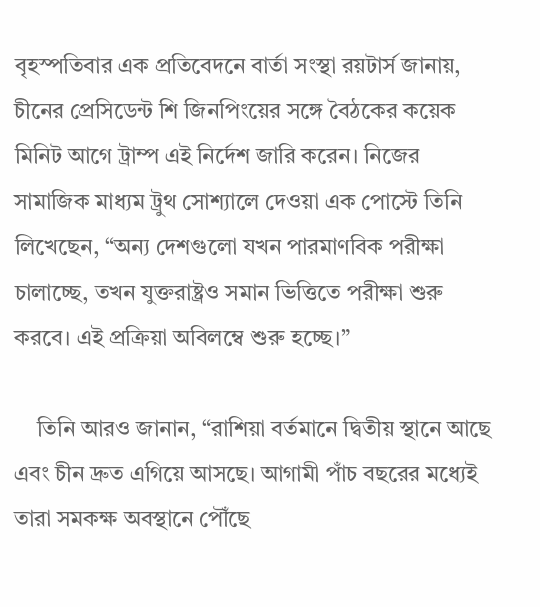বৃহস্পতিবার এক প্রতিবেদনে বার্তা সংস্থা রয়টার্স জানায়, চীনের প্রেসিডেন্ট শি জিনপিংয়ের সঙ্গে বৈঠকের কয়েক মিনিট আগে ট্রাম্প এই নির্দেশ জারি করেন। নিজের সামাজিক মাধ্যম ট্রুথ সোশ্যালে দেওয়া এক পোস্টে তিনি লিখেছেন, “অন্য দেশগুলো যখন পারমাণবিক পরীক্ষা চালাচ্ছে, তখন যুক্তরাষ্ট্রও সমান ভিত্তিতে পরীক্ষা শুরু করবে। এই প্রক্রিয়া অবিলম্বে শুরু হচ্ছে।”

    তিনি আরও জানান, “রাশিয়া বর্তমানে দ্বিতীয় স্থানে আছে এবং চীন দ্রুত এগিয়ে আসছে। আগামী পাঁচ বছরের মধ্যেই তারা সমকক্ষ অবস্থানে পৌঁছে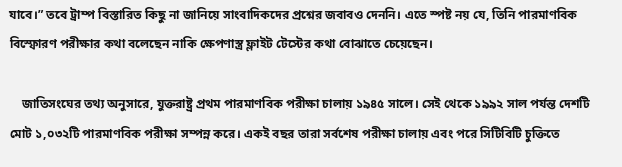যাবে।” তবে ট্রাম্প বিস্তারিত কিছু না জানিয়ে সাংবাদিকদের প্রশ্নের জবাবও দেননি। এতে স্পষ্ট নয় যে, তিনি পারমাণবিক বিস্ফোরণ পরীক্ষার কথা বলেছেন নাকি ক্ষেপণাস্ত্র ফ্লাইট টেস্টের কথা বোঝাতে চেয়েছেন।

    জাতিসংঘের তথ্য অনুসারে, যুক্তরাষ্ট্র প্রথম পারমাণবিক পরীক্ষা চালায় ১৯৪৫ সালে। সেই থেকে ১৯৯২ সাল পর্যন্ত দেশটি মোট ১,০৩২টি পারমাণবিক পরীক্ষা সম্পন্ন করে। একই বছর তারা সর্বশেষ পরীক্ষা চালায় এবং পরে সিটিবিটি চুক্তিতে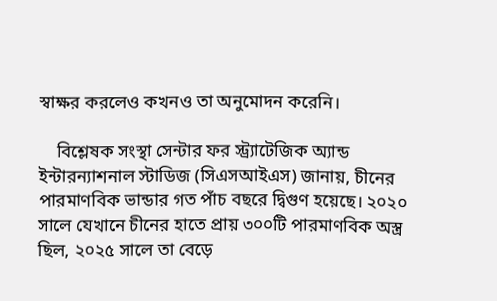স্বাক্ষর করলেও কখনও তা অনুমোদন করেনি।

    বিশ্লেষক সংস্থা সেন্টার ফর স্ট্র্যাটেজিক অ্যান্ড ইন্টারন্যাশনাল স্টাডিজ (সিএসআইএস) জানায়, চীনের পারমাণবিক ভান্ডার গত পাঁচ বছরে দ্বিগুণ হয়েছে। ২০২০ সালে যেখানে চীনের হাতে প্রায় ৩০০টি পারমাণবিক অস্ত্র ছিল, ২০২৫ সালে তা বেড়ে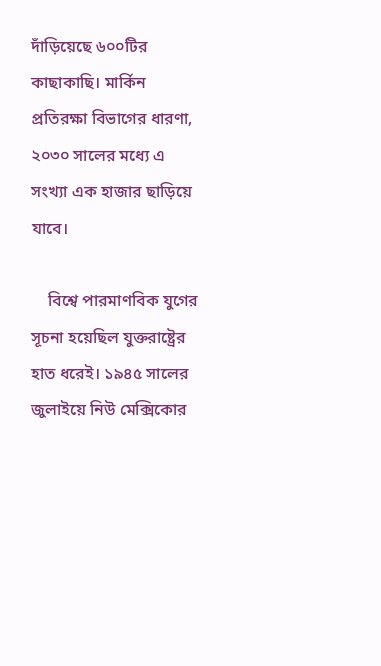দাঁড়িয়েছে ৬০০টির কাছাকাছি। মার্কিন প্রতিরক্ষা বিভাগের ধারণা, ২০৩০ সালের মধ্যে এ সংখ্যা এক হাজার ছাড়িয়ে যাবে।

    বিশ্বে পারমাণবিক যুগের সূচনা হয়েছিল যুক্তরাষ্ট্রের হাত ধরেই। ১৯৪৫ সালের জুলাইয়ে নিউ মেক্সিকোর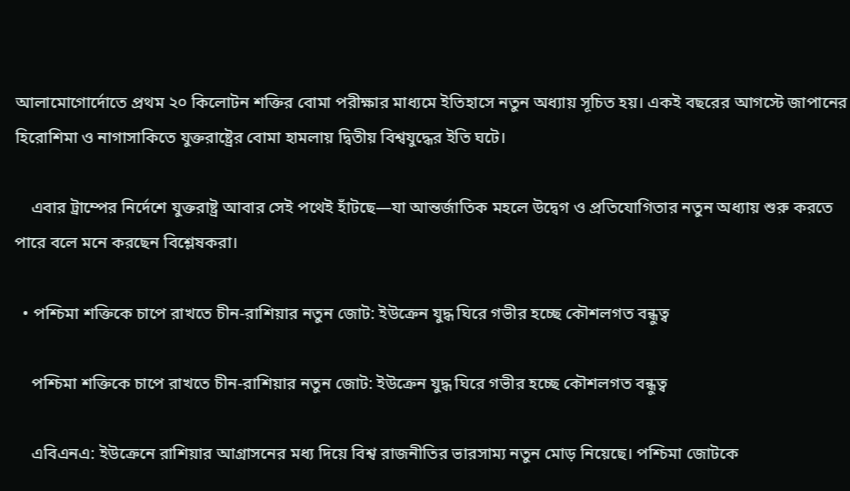আলামোগোর্দোতে প্রথম ২০ কিলোটন শক্তির বোমা পরীক্ষার মাধ্যমে ইতিহাসে নতুন অধ্যায় সূচিত হয়। একই বছরের আগস্টে জাপানের হিরোশিমা ও নাগাসাকিতে যুক্তরাষ্ট্রের বোমা হামলায় দ্বিতীয় বিশ্বযুদ্ধের ইতি ঘটে।

    এবার ট্রাম্পের নির্দেশে যুক্তরাষ্ট্র আবার সেই পথেই হাঁটছে—যা আন্তর্জাতিক মহলে উদ্বেগ ও প্রতিযোগিতার নতুন অধ্যায় শুরু করতে পারে বলে মনে করছেন বিশ্লেষকরা।

  • পশ্চিমা শক্তিকে চাপে রাখতে চীন-রাশিয়ার নতুন জোট: ইউক্রেন যুদ্ধ ঘিরে গভীর হচ্ছে কৌশলগত বন্ধুত্ব

    পশ্চিমা শক্তিকে চাপে রাখতে চীন-রাশিয়ার নতুন জোট: ইউক্রেন যুদ্ধ ঘিরে গভীর হচ্ছে কৌশলগত বন্ধুত্ব

    এবিএনএ: ইউক্রেনে রাশিয়ার আগ্রাসনের মধ্য দিয়ে বিশ্ব রাজনীতির ভারসাম্য নতুন মোড় নিয়েছে। পশ্চিমা জোটকে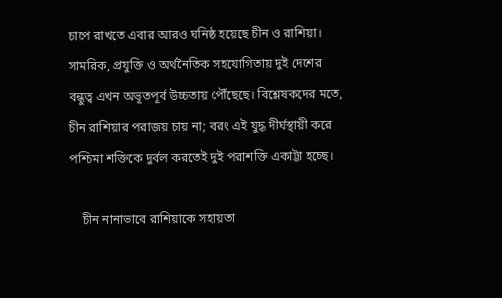চাপে রাখতে এবার আরও ঘনিষ্ঠ হয়েছে চীন ও রাশিয়া। সামরিক, প্রযুক্তি ও অর্থনৈতিক সহযোগিতায় দুই দেশের বন্ধুত্ব এখন অভূতপূর্ব উচ্চতায় পৌঁছেছে। বিশ্লেষকদের মতে, চীন রাশিয়ার পরাজয় চায় না; বরং এই যুদ্ধ দীর্ঘস্থায়ী করে পশ্চিমা শক্তিকে দুর্বল করতেই দুই পরাশক্তি একাট্টা হচ্ছে।

    চীন নানাভাবে রাশিয়াকে সহায়তা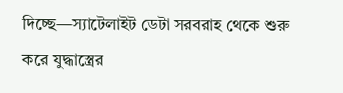দিচ্ছে—স্যাটেলাইট ডেটা সরবরাহ থেকে শুরু করে যুদ্ধাস্ত্রের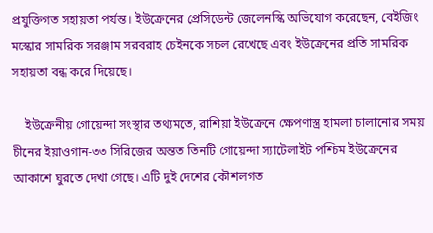প্রযুক্তিগত সহায়তা পর্যন্ত। ইউক্রেনের প্রেসিডেন্ট জেলেনস্কি অভিযোগ করেছেন, বেইজিং মস্কোর সামরিক সরঞ্জাম সরবরাহ চেইনকে সচল রেখেছে এবং ইউক্রেনের প্রতি সামরিক সহায়তা বন্ধ করে দিয়েছে।

    ইউক্রেনীয় গোয়েন্দা সংস্থার তথ্যমতে, রাশিয়া ইউক্রেনে ক্ষেপণাস্ত্র হামলা চালানোর সময় চীনের ইয়াওগান-৩৩ সিরিজের অন্তত তিনটি গোয়েন্দা স্যাটেলাইট পশ্চিম ইউক্রেনের আকাশে ঘুরতে দেখা গেছে। এটি দুই দেশের কৌশলগত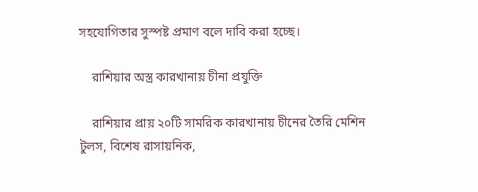সহযোগিতার সুস্পষ্ট প্রমাণ বলে দাবি করা হচ্ছে।

    রাশিয়ার অস্ত্র কারখানায় চীনা প্রযুক্তি

    রাশিয়ার প্রায় ২০টি সামরিক কারখানায় চীনের তৈরি মেশিন টুলস, বিশেষ রাসায়নিক,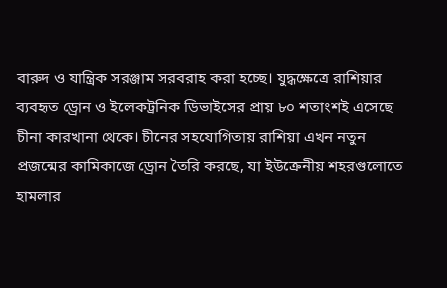বারুদ ও যান্ত্রিক সরঞ্জাম সরবরাহ করা হচ্ছে। যুদ্ধক্ষেত্রে রাশিয়ার ব্যবহৃত ড্রোন ও ইলেকট্রনিক ডিভাইসের প্রায় ৮০ শতাংশই এসেছে চীনা কারখানা থেকে। চীনের সহযোগিতায় রাশিয়া এখন নতুন প্রজন্মের কামিকাজে ড্রোন তৈরি করছে, যা ইউক্রেনীয় শহরগুলোতে হামলার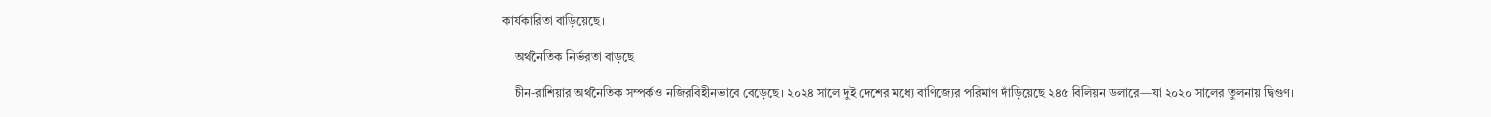কার্যকারিতা বাড়িয়েছে।

    অর্থনৈতিক নির্ভরতা বাড়ছে

    চীন-রাশিয়ার অর্থনৈতিক সম্পর্কও নজিরবিহীনভাবে বেড়েছে। ২০২৪ সালে দুই দেশের মধ্যে বাণিজ্যের পরিমাণ দাঁড়িয়েছে ২৪৫ বিলিয়ন ডলারে—যা ২০২০ সালের তুলনায় দ্বিগুণ।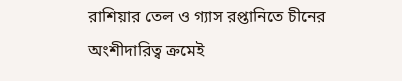রাশিয়ার তেল ও গ্যাস রপ্তানিতে চীনের অংশীদারিত্ব ক্রমেই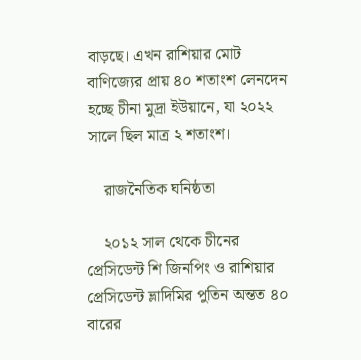বাড়ছে। এখন রাশিয়ার মোট বাণিজ্যের প্রায় ৪০ শতাংশ লেনদেন হচ্ছে চীনা মুদ্রা ইউয়ানে, যা ২০২২ সালে ছিল মাত্র ২ শতাংশ।

    রাজনৈতিক ঘনিষ্ঠতা

    ২০১২ সাল থেকে চীনের প্রেসিডেন্ট শি জিনপিং ও রাশিয়ার প্রেসিডেন্ট ভ্লাদিমির পুতিন অন্তত ৪০ বারের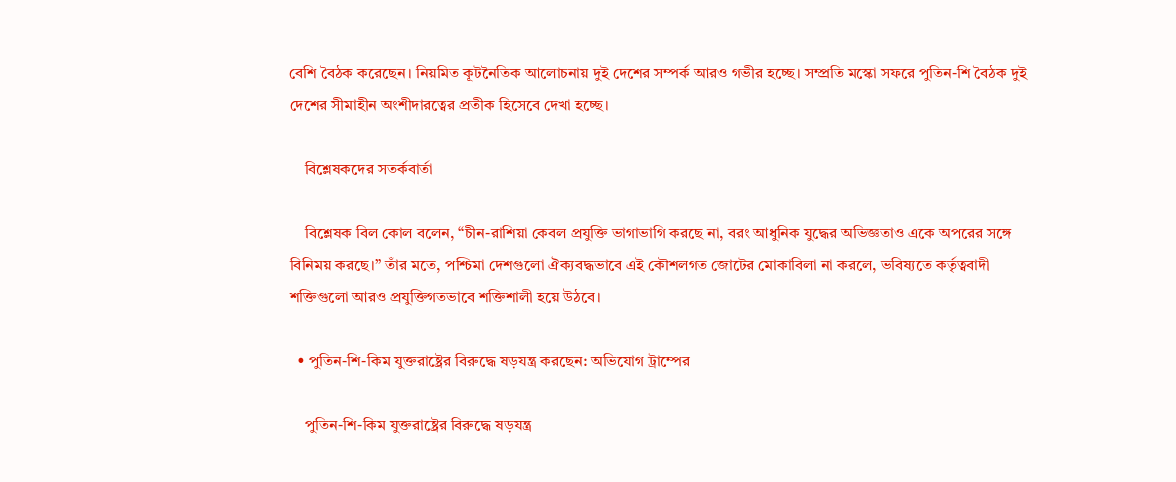বেশি বৈঠক করেছেন। নিয়মিত কূটনৈতিক আলোচনায় দুই দেশের সম্পর্ক আরও গভীর হচ্ছে। সম্প্রতি মস্কো সফরে পুতিন-শি বৈঠক দুই দেশের সীমাহীন অংশীদারত্বের প্রতীক হিসেবে দেখা হচ্ছে।

    বিশ্লেষকদের সতর্কবার্তা

    বিশ্লেষক বিল কোল বলেন, “চীন-রাশিয়া কেবল প্রযুক্তি ভাগাভাগি করছে না, বরং আধুনিক যুদ্ধের অভিজ্ঞতাও একে অপরের সঙ্গে বিনিময় করছে।” তাঁর মতে, পশ্চিমা দেশগুলো ঐক্যবদ্ধভাবে এই কৌশলগত জোটের মোকাবিলা না করলে, ভবিষ্যতে কর্তৃত্ববাদী শক্তিগুলো আরও প্রযুক্তিগতভাবে শক্তিশালী হয়ে উঠবে।

  • পুতিন-শি-কিম যুক্তরাষ্ট্রের বিরুদ্ধে ষড়যন্ত্র করছেন: অভিযোগ ট্রাম্পের

    পুতিন-শি-কিম যুক্তরাষ্ট্রের বিরুদ্ধে ষড়যন্ত্র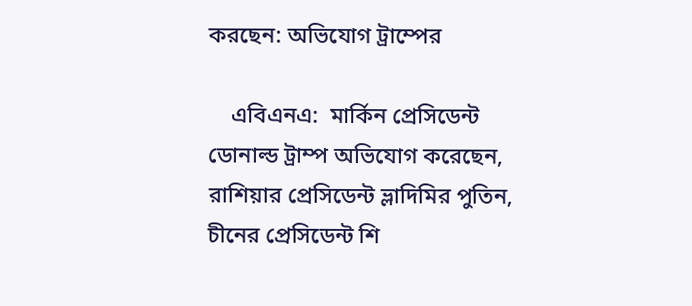করছেন: অভিযোগ ট্রাম্পের

    এবিএনএ:  মার্কিন প্রেসিডেন্ট ডোনাল্ড ট্রাম্প অভিযোগ করেছেন, রাশিয়ার প্রেসিডেন্ট ভ্লাদিমির পুতিন, চীনের প্রেসিডেন্ট শি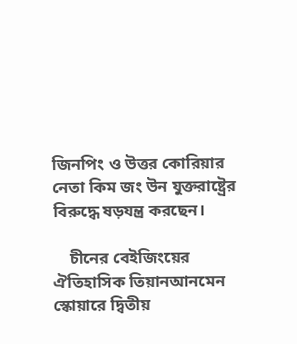জিনপিং ও উত্তর কোরিয়ার নেতা কিম জং উন যুক্তরাষ্ট্রের বিরুদ্ধে ষড়যন্ত্র করছেন।

    চীনের বেইজিংয়ের ঐতিহাসিক তিয়ানআনমেন স্কোয়ারে দ্বিতীয়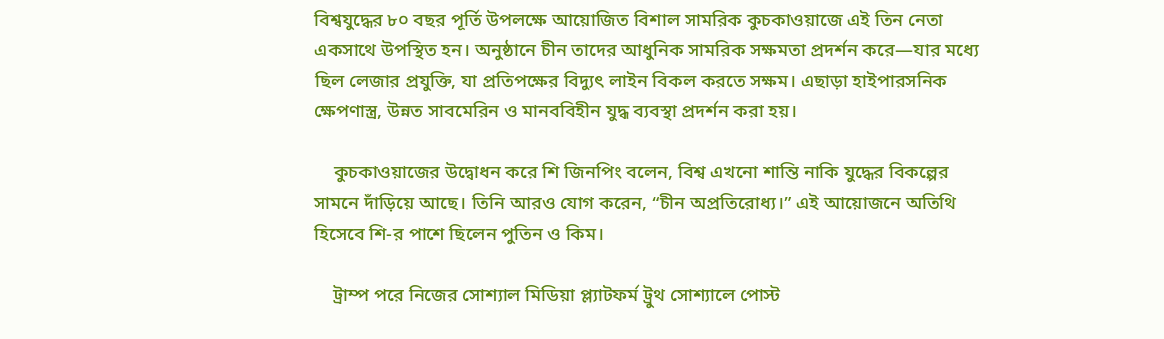বিশ্বযুদ্ধের ৮০ বছর পূর্তি উপলক্ষে আয়োজিত বিশাল সামরিক কুচকাওয়াজে এই তিন নেতা একসাথে উপস্থিত হন। অনুষ্ঠানে চীন তাদের আধুনিক সামরিক সক্ষমতা প্রদর্শন করে—যার মধ্যে ছিল লেজার প্রযুক্তি, যা প্রতিপক্ষের বিদ্যুৎ লাইন বিকল করতে সক্ষম। এছাড়া হাইপারসনিক ক্ষেপণাস্ত্র, উন্নত সাবমেরিন ও মানববিহীন যুদ্ধ ব্যবস্থা প্রদর্শন করা হয়।

    কুচকাওয়াজের উদ্বোধন করে শি জিনপিং বলেন, বিশ্ব এখনো শান্তি নাকি যুদ্ধের বিকল্পের সামনে দাঁড়িয়ে আছে। তিনি আরও যোগ করেন, “চীন অপ্রতিরোধ্য।” এই আয়োজনে অতিথি হিসেবে শি-র পাশে ছিলেন পুতিন ও কিম।

    ট্রাম্প পরে নিজের সোশ্যাল মিডিয়া প্ল্যাটফর্ম ট্রুথ সোশ্যালে পোস্ট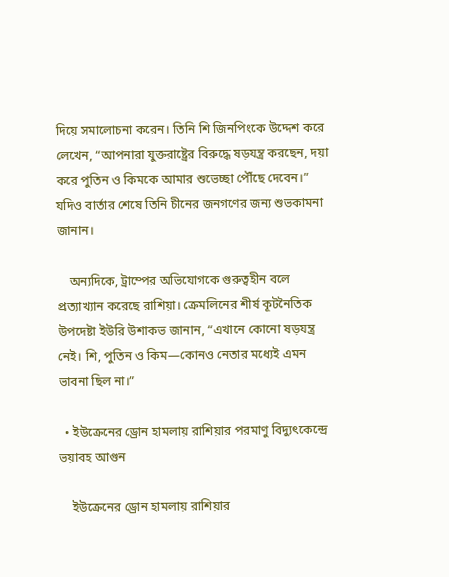দিয়ে সমালোচনা করেন। তিনি শি জিনপিংকে উদ্দেশ করে লেখেন, “আপনারা যুক্তরাষ্ট্রের বিরুদ্ধে ষড়যন্ত্র করছেন, দয়া করে পুতিন ও কিমকে আমার শুভেচ্ছা পৌঁছে দেবেন।” যদিও বার্তার শেষে তিনি চীনের জনগণের জন্য শুভকামনা জানান।

    অন্যদিকে, ট্রাম্পের অভিযোগকে গুরুত্বহীন বলে প্রত্যাখ্যান করেছে রাশিয়া। ক্রেমলিনের শীর্ষ কূটনৈতিক উপদেষ্টা ইউরি উশাকভ জানান, “এখানে কোনো ষড়যন্ত্র নেই। শি, পুতিন ও কিম—কোনও নেতার মধ্যেই এমন ভাবনা ছিল না।”

  • ইউক্রেনের ড্রোন হামলায় রাশিয়ার পরমাণু বিদ্যুৎকেন্দ্রে ভয়াবহ আগুন

    ইউক্রেনের ড্রোন হামলায় রাশিয়ার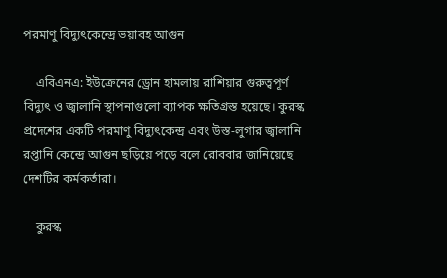পরমাণু বিদ্যুৎকেন্দ্রে ভয়াবহ আগুন

    এবিএনএ: ইউক্রেনের ড্রোন হামলায় রাশিয়ার গুরুত্বপূর্ণ বিদ্যুৎ ও জ্বালানি স্থাপনাগুলো ব্যাপক ক্ষতিগ্রস্ত হয়েছে। কুরস্ক প্রদেশের একটি পরমাণু বিদ্যুৎকেন্দ্র এবং উস্ত-লুগার জ্বালানি রপ্তানি কেন্দ্রে আগুন ছড়িয়ে পড়ে বলে রোববার জানিয়েছে দেশটির কর্মকর্তারা।

    কুরস্ক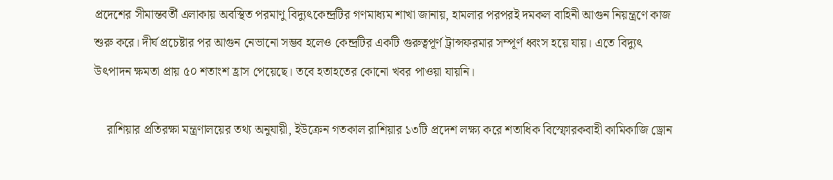প্রদেশের সীমান্তবর্তী এলাকায় অবস্থিত পরমাণু বিদ্যুৎকেন্দ্রটির গণমাধ্যম শাখা জানায়, হামলার পরপরই দমকল বাহিনী আগুন নিয়ন্ত্রণে কাজ শুরু করে। দীর্ঘ প্রচেষ্টার পর আগুন নেভানো সম্ভব হলেও কেন্দ্রটির একটি গুরুত্বপূর্ণ ট্রান্সফরমার সম্পূর্ণ ধ্বংস হয়ে যায়। এতে বিদ্যুৎ উৎপাদন ক্ষমতা প্রায় ৫০ শতাংশ হ্রাস পেয়েছে। তবে হতাহতের কোনো খবর পাওয়া যায়নি।

    রাশিয়ার প্রতিরক্ষা মন্ত্রণালয়ের তথ্য অনুযায়ী, ইউক্রেন গতকাল রাশিয়ার ১৩টি প্রদেশ লক্ষ্য করে শতাধিক বিস্ফোরকবাহী কামিকাজি ড্রোন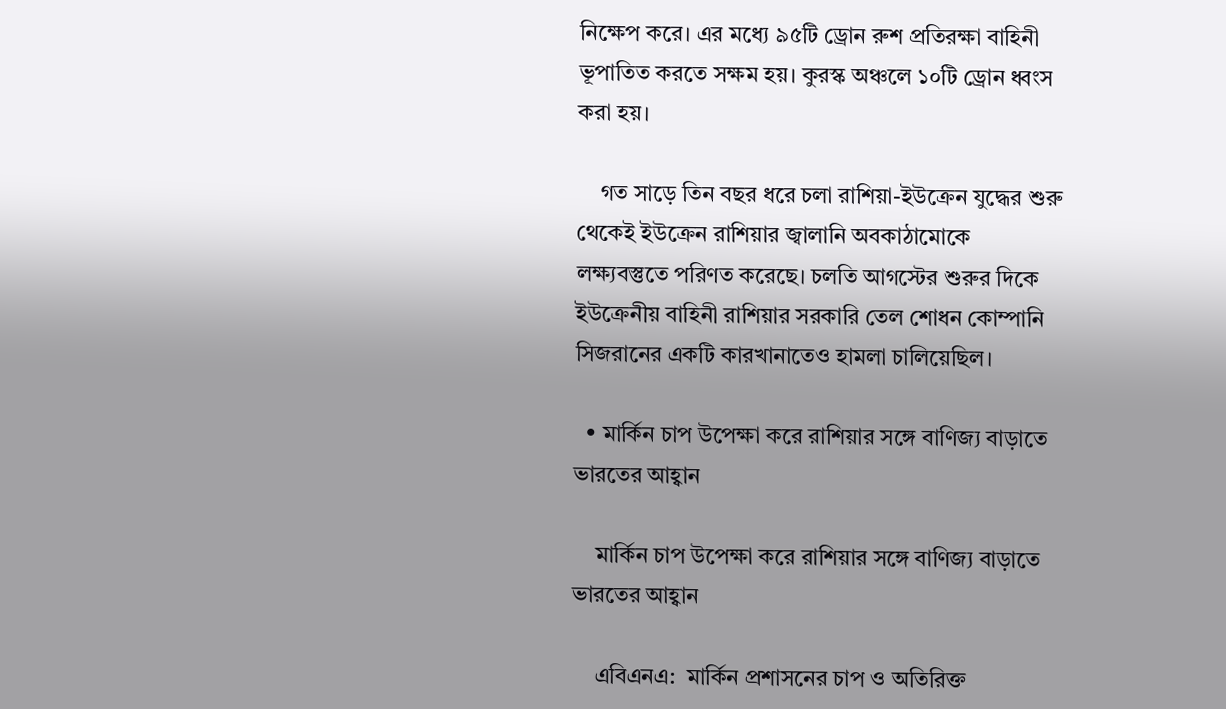নিক্ষেপ করে। এর মধ্যে ৯৫টি ড্রোন রুশ প্রতিরক্ষা বাহিনী ভূপাতিত করতে সক্ষম হয়। কুরস্ক অঞ্চলে ১০টি ড্রোন ধ্বংস করা হয়।

    গত সাড়ে তিন বছর ধরে চলা রাশিয়া-ইউক্রেন যুদ্ধের শুরু থেকেই ইউক্রেন রাশিয়ার জ্বালানি অবকাঠামোকে লক্ষ্যবস্তুতে পরিণত করেছে। চলতি আগস্টের শুরুর দিকে ইউক্রেনীয় বাহিনী রাশিয়ার সরকারি তেল শোধন কোম্পানি সিজরানের একটি কারখানাতেও হামলা চালিয়েছিল।

  • মার্কিন চাপ উপেক্ষা করে রাশিয়ার সঙ্গে বাণিজ্য বাড়াতে ভারতের আহ্বান

    মার্কিন চাপ উপেক্ষা করে রাশিয়ার সঙ্গে বাণিজ্য বাড়াতে ভারতের আহ্বান

    এবিএনএ:  মার্কিন প্রশাসনের চাপ ও অতিরিক্ত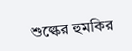শুল্কের হুমকির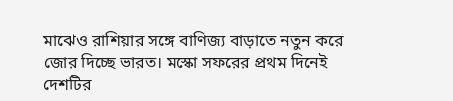মাঝেও রাশিয়ার সঙ্গে বাণিজ্য বাড়াতে নতুন করে জোর দিচ্ছে ভারত। মস্কো সফরের প্রথম দিনেই দেশটির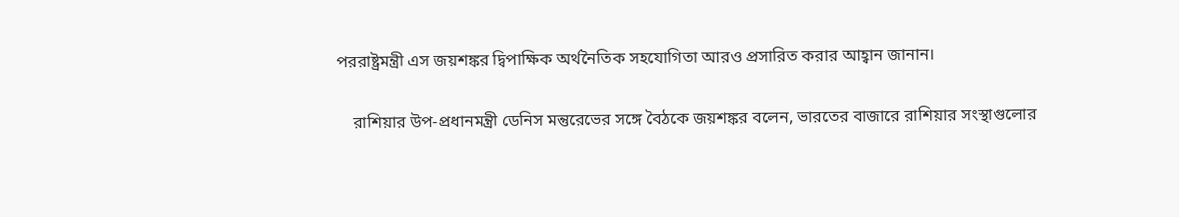পররাষ্ট্রমন্ত্রী এস জয়শঙ্কর দ্বিপাক্ষিক অর্থনৈতিক সহযোগিতা আরও প্রসারিত করার আহ্বান জানান।

    রাশিয়ার উপ-প্রধানমন্ত্রী ডেনিস মন্তুরেভের সঙ্গে বৈঠকে জয়শঙ্কর বলেন, ভারতের বাজারে রাশিয়ার সংস্থাগুলোর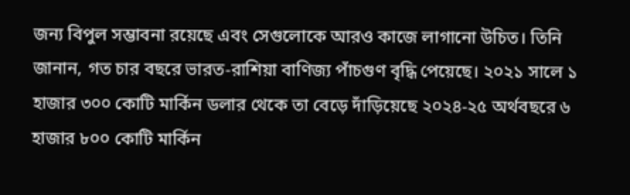জন্য বিপুল সম্ভাবনা রয়েছে এবং সেগুলোকে আরও কাজে লাগানো উচিত। তিনি জানান, গত চার বছরে ভারত-রাশিয়া বাণিজ্য পাঁচগুণ বৃদ্ধি পেয়েছে। ২০২১ সালে ১ হাজার ৩০০ কোটি মার্কিন ডলার থেকে তা বেড়ে দাঁড়িয়েছে ২০২৪-২৫ অর্থবছরে ৬ হাজার ৮০০ কোটি মার্কিন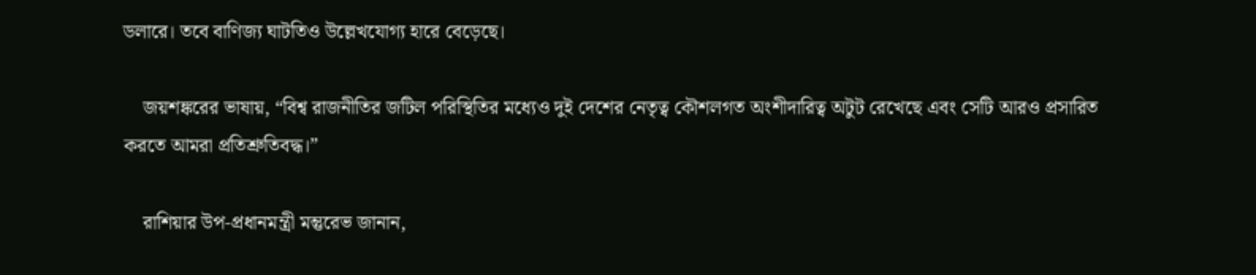ডলারে। তবে বাণিজ্য ঘাটতিও উল্লেখযোগ্য হারে বেড়েছে।

    জয়শঙ্করের ভাষায়, “বিশ্ব রাজনীতির জটিল পরিস্থিতির মধ্যেও দুই দেশের নেতৃত্ব কৌশলগত অংশীদারিত্ব অটুট রেখেছে এবং সেটি আরও প্রসারিত করতে আমরা প্রতিশ্রুতিবদ্ধ।”

    রাশিয়ার উপ-প্রধানমন্ত্রী মন্তুরেভ জানান,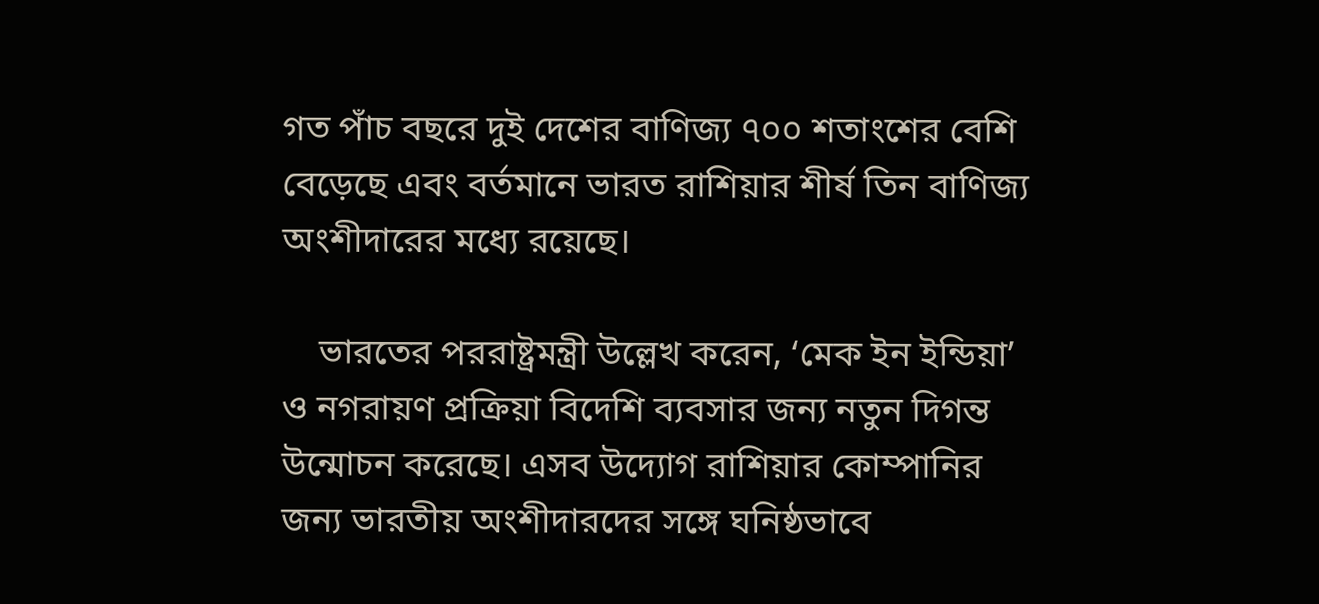গত পাঁচ বছরে দুই দেশের বাণিজ্য ৭০০ শতাংশের বেশি বেড়েছে এবং বর্তমানে ভারত রাশিয়ার শীর্ষ তিন বাণিজ্য অংশীদারের মধ্যে রয়েছে।

    ভারতের পররাষ্ট্রমন্ত্রী উল্লেখ করেন, ‘মেক ইন ইন্ডিয়া’ ও নগরায়ণ প্রক্রিয়া বিদেশি ব্যবসার জন্য নতুন দিগন্ত উন্মোচন করেছে। এসব উদ্যোগ রাশিয়ার কোম্পানির জন্য ভারতীয় অংশীদারদের সঙ্গে ঘনিষ্ঠভাবে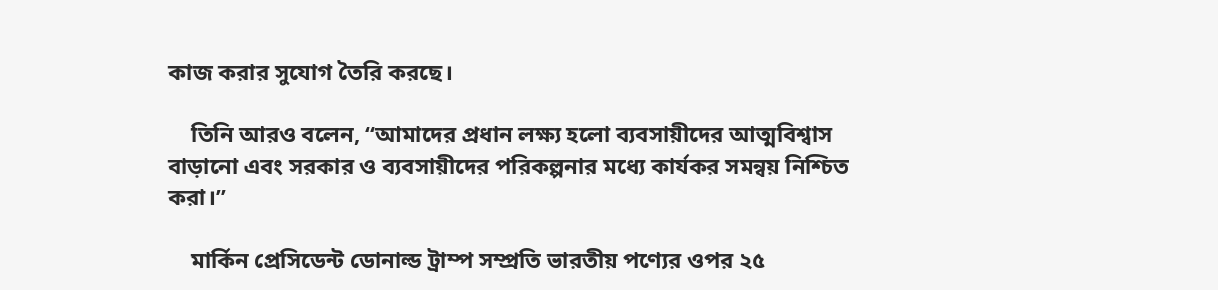কাজ করার সুযোগ তৈরি করছে।

    তিনি আরও বলেন, “আমাদের প্রধান লক্ষ্য হলো ব্যবসায়ীদের আত্মবিশ্বাস বাড়ানো এবং সরকার ও ব্যবসায়ীদের পরিকল্পনার মধ্যে কার্যকর সমন্বয় নিশ্চিত করা।”

    মার্কিন প্রেসিডেন্ট ডোনাল্ড ট্রাম্প সম্প্রতি ভারতীয় পণ্যের ওপর ২৫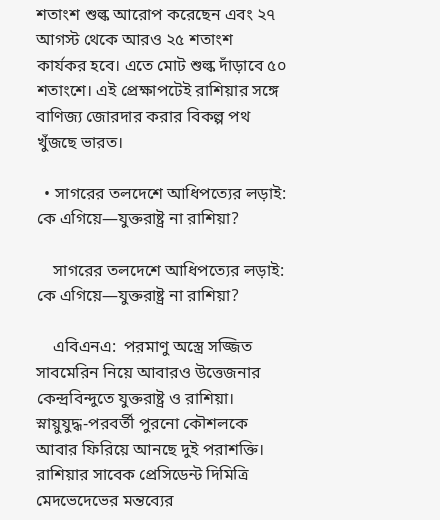শতাংশ শুল্ক আরোপ করেছেন এবং ২৭ আগস্ট থেকে আরও ২৫ শতাংশ কার্যকর হবে। এতে মোট শুল্ক দাঁড়াবে ৫০ শতাংশে। এই প্রেক্ষাপটেই রাশিয়ার সঙ্গে বাণিজ্য জোরদার করার বিকল্প পথ খুঁজছে ভারত।

  • সাগরের তলদেশে আধিপত্যের লড়াই: কে এগিয়ে—যুক্তরাষ্ট্র না রাশিয়া?

    সাগরের তলদেশে আধিপত্যের লড়াই: কে এগিয়ে—যুক্তরাষ্ট্র না রাশিয়া?

    এবিএনএ:  পরমাণু অস্ত্রে সজ্জিত সাবমেরিন নিয়ে আবারও উত্তেজনার কেন্দ্রবিন্দুতে যুক্তরাষ্ট্র ও রাশিয়া। স্নায়ুযুদ্ধ-পরবর্তী পুরনো কৌশলকে আবার ফিরিয়ে আনছে দুই পরাশক্তি। রাশিয়ার সাবেক প্রেসিডেন্ট দিমিত্রি মেদভেদেভের মন্তব্যের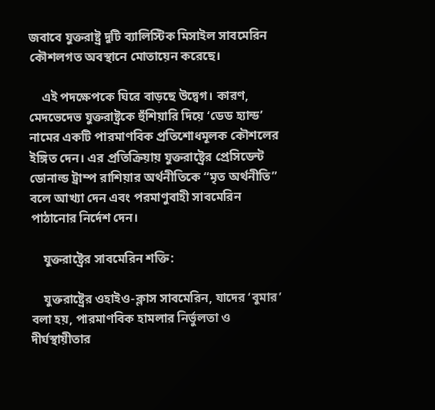জবাবে যুক্তরাষ্ট্র দুটি ব্যালিস্টিক মিসাইল সাবমেরিন কৌশলগত অবস্থানে মোতায়েন করেছে।

    এই পদক্ষেপকে ঘিরে বাড়ছে উদ্বেগ। কারণ, মেদভেদেভ যুক্তরাষ্ট্রকে হুঁশিয়ারি দিয়ে ‘ডেড হ্যান্ড’ নামের একটি পারমাণবিক প্রতিশোধমূলক কৌশলের ইঙ্গিত দেন। এর প্রতিক্রিয়ায় যুক্তরাষ্ট্রের প্রেসিডেন্ট ডোনাল্ড ট্রাম্প রাশিয়ার অর্থনীতিকে “মৃত অর্থনীতি” বলে আখ্যা দেন এবং পরমাণুবাহী সাবমেরিন পাঠানোর নির্দেশ দেন।

    যুক্তরাষ্ট্রের সাবমেরিন শক্তি:

    যুক্তরাষ্ট্রের ওহাইও-ক্লাস সাবমেরিন, যাদের ‘বুমার’ বলা হয়, পারমাণবিক হামলার নির্ভুলতা ও দীর্ঘস্থায়ীতার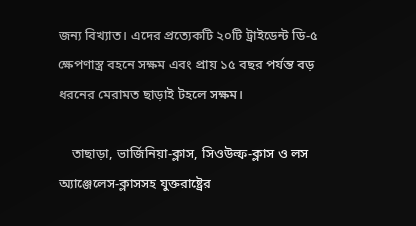জন্য বিখ্যাত। এদের প্রত্যেকটি ২০টি ট্রাইডেন্ট ডি-৫ ক্ষেপণাস্ত্র বহনে সক্ষম এবং প্রায় ১৫ বছর পর্যন্ত বড় ধরনের মেরামত ছাড়াই টহলে সক্ষম।

    তাছাড়া, ভার্জিনিয়া-ক্লাস, সিওউল্ফ-ক্লাস ও লস অ্যাঞ্জেলেস-ক্লাসসহ যুক্তরাষ্ট্রের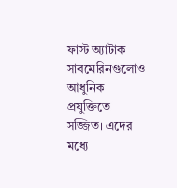ফাস্ট অ্যাটাক সাবমেরিনগুলোও আধুনিক প্রযুক্তিতে সজ্জিত। এদের মধ্যে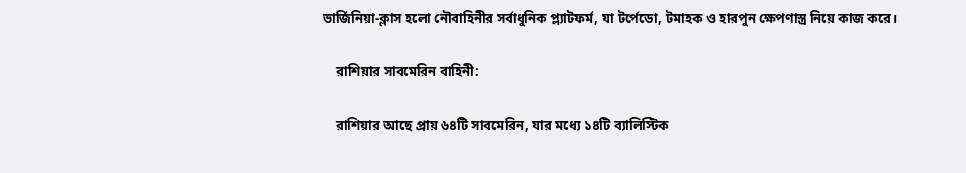ভার্জিনিয়া-ক্লাস হলো নৌবাহিনীর সর্বাধুনিক প্ল্যাটফর্ম, যা টর্পেডো, টমাহক ও হারপুন ক্ষেপণাস্ত্র নিয়ে কাজ করে।

    রাশিয়ার সাবমেরিন বাহিনী:

    রাশিয়ার আছে প্রায় ৬৪টি সাবমেরিন, যার মধ্যে ১৪টি ব্যালিস্টিক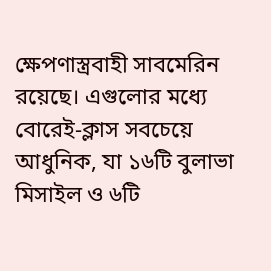ক্ষেপণাস্ত্রবাহী সাবমেরিন রয়েছে। এগুলোর মধ্যে বোরেই-ক্লাস সবচেয়ে আধুনিক, যা ১৬টি বুলাভা মিসাইল ও ৬টি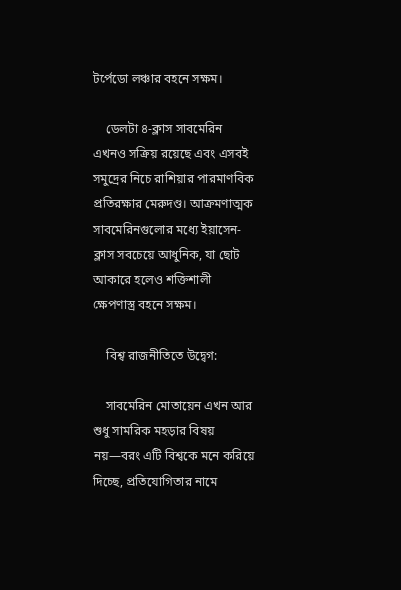টর্পেডো লঞ্চার বহনে সক্ষম।

    ডেলটা ৪-ক্লাস সাবমেরিন এখনও সক্রিয় রয়েছে এবং এসবই সমুদ্রের নিচে রাশিয়ার পারমাণবিক প্রতিরক্ষার মেরুদণ্ড। আক্রমণাত্মক সাবমেরিনগুলোর মধ্যে ইয়াসেন-ক্লাস সবচেয়ে আধুনিক, যা ছোট আকারে হলেও শক্তিশালী ক্ষেপণাস্ত্র বহনে সক্ষম।

    বিশ্ব রাজনীতিতে উদ্বেগ:

    সাবমেরিন মোতায়েন এখন আর শুধু সামরিক মহড়ার বিষয় নয়—বরং এটি বিশ্বকে মনে করিয়ে দিচ্ছে, প্রতিযোগিতার নামে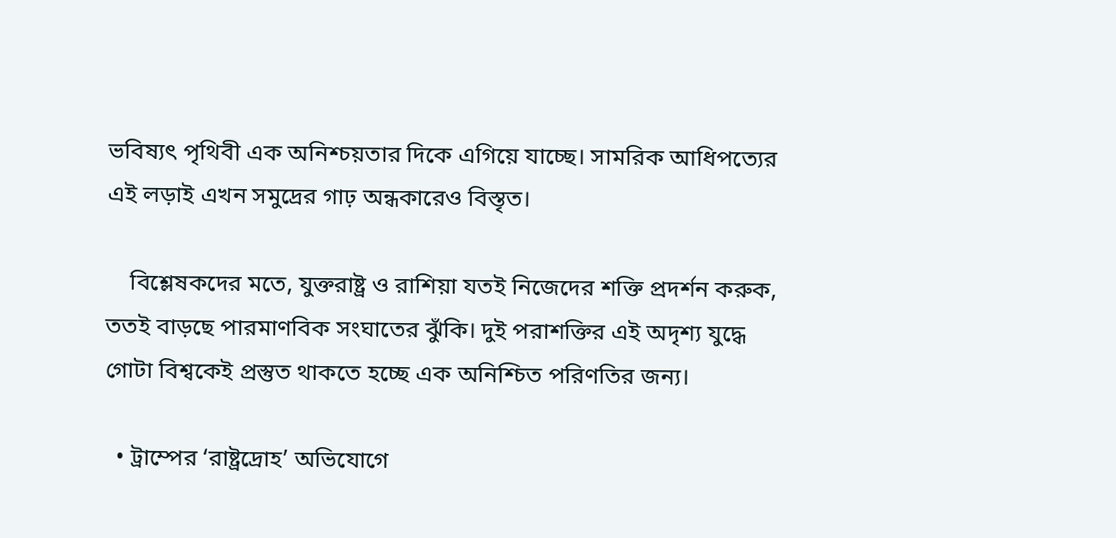ভবিষ্যৎ পৃথিবী এক অনিশ্চয়তার দিকে এগিয়ে যাচ্ছে। সামরিক আধিপত্যের এই লড়াই এখন সমুদ্রের গাঢ় অন্ধকারেও বিস্তৃত।

    বিশ্লেষকদের মতে, যুক্তরাষ্ট্র ও রাশিয়া যতই নিজেদের শক্তি প্রদর্শন করুক, ততই বাড়ছে পারমাণবিক সংঘাতের ঝুঁকি। দুই পরাশক্তির এই অদৃশ্য যুদ্ধে গোটা বিশ্বকেই প্রস্তুত থাকতে হচ্ছে এক অনিশ্চিত পরিণতির জন্য।

  • ট্রাম্পের ‘রাষ্ট্রদ্রোহ’ অভিযোগে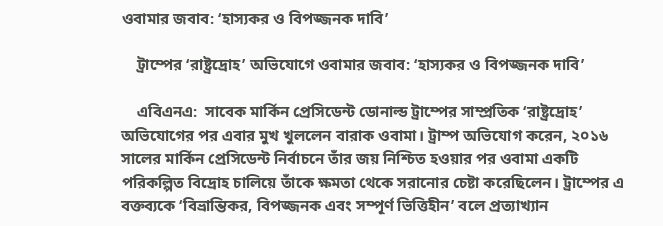ওবামার জবাব: ‘হাস্যকর ও বিপজ্জনক দাবি’

    ট্রাম্পের ‘রাষ্ট্রদ্রোহ’ অভিযোগে ওবামার জবাব: ‘হাস্যকর ও বিপজ্জনক দাবি’

    এবিএনএ:  সাবেক মার্কিন প্রেসিডেন্ট ডোনাল্ড ট্রাম্পের সাম্প্রতিক ‘রাষ্ট্রদ্রোহ’ অভিযোগের পর এবার মুখ খুললেন বারাক ওবামা। ট্রাম্প অভিযোগ করেন, ২০১৬ সালের মার্কিন প্রেসিডেন্ট নির্বাচনে তাঁর জয় নিশ্চিত হওয়ার পর ওবামা একটি পরিকল্পিত বিদ্রোহ চালিয়ে তাঁকে ক্ষমতা থেকে সরানোর চেষ্টা করেছিলেন। ট্রাম্পের এ বক্তব্যকে ‘বিভ্রান্তিকর, বিপজ্জনক এবং সম্পূর্ণ ভিত্তিহীন’ বলে প্রত্যাখ্যান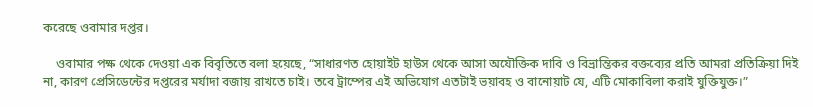করেছে ওবামার দপ্তর।

    ওবামার পক্ষ থেকে দেওয়া এক বিবৃতিতে বলা হয়েছে, “সাধারণত হোয়াইট হাউস থেকে আসা অযৌক্তিক দাবি ও বিভ্রান্তিকর বক্তব্যের প্রতি আমরা প্রতিক্রিয়া দিই না, কারণ প্রেসিডেন্টের দপ্তরের মর্যাদা বজায় রাখতে চাই। তবে ট্রাম্পের এই অভিযোগ এতটাই ভয়াবহ ও বানোয়াট যে, এটি মোকাবিলা করাই যুক্তিযুক্ত।”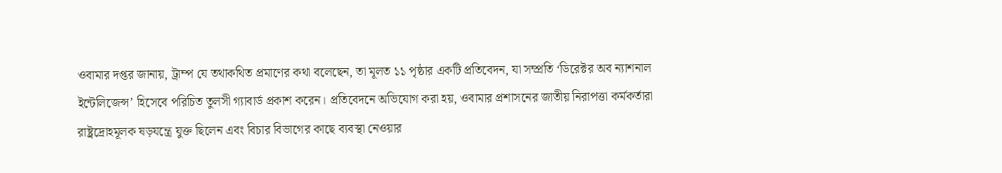ওবামার দপ্তর জানায়, ট্রাম্প যে তথাকথিত প্রমাণের কথা বলেছেন, তা মূলত ১১ পৃষ্ঠার একটি প্রতিবেদন, যা সম্প্রতি ‘ডিরেক্টর অব ন্যাশনাল ইন্টেলিজেন্স’ হিসেবে পরিচিত তুলসী গ্যাবার্ড প্রকাশ করেন। প্রতিবেদনে অভিযোগ করা হয়, ওবামার প্রশাসনের জাতীয় নিরাপত্তা কর্মকর্তারা রাষ্ট্রদ্রোহমূলক ষড়যন্ত্রে যুক্ত ছিলেন এবং বিচার বিভাগের কাছে ব্যবস্থা নেওয়ার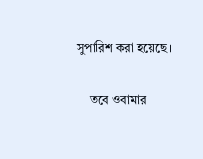সুপারিশ করা হয়েছে।

    তবে ওবামার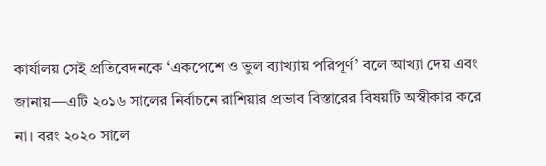কার্যালয় সেই প্রতিবেদনকে ‘একপেশে ও ভুল ব্যাখ্যায় পরিপূর্ণ’ বলে আখ্যা দেয় এবং জানায়—এটি ২০১৬ সালের নির্বাচনে রাশিয়ার প্রভাব বিস্তারের বিষয়টি অস্বীকার করে না। বরং ২০২০ সালে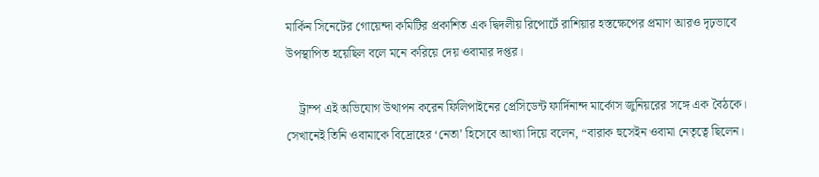মার্কিন সিনেটের গোয়েন্দা কমিটির প্রকাশিত এক দ্বিদলীয় রিপোর্টে রাশিয়ার হস্তক্ষেপের প্রমাণ আরও দৃঢ়ভাবে উপস্থাপিত হয়েছিল বলে মনে করিয়ে দেয় ওবামার দপ্তর।

    ট্রাম্প এই অভিযোগ উত্থাপন করেন ফিলিপাইনের প্রেসিডেন্ট ফার্দিনান্দ মার্কোস জুনিয়রের সঙ্গে এক বৈঠকে। সেখানেই তিনি ওবামাকে বিদ্রোহের ‘নেতা’ হিসেবে আখ্যা দিয়ে বলেন, “বারাক হুসেইন ওবামা নেতৃত্বে ছিলেন।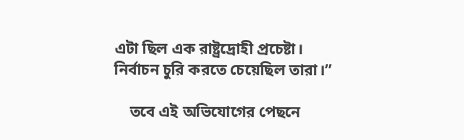এটা ছিল এক রাষ্ট্রদ্রোহী প্রচেষ্টা। নির্বাচন চুরি করতে চেয়েছিল তারা।”

    তবে এই অভিযোগের পেছনে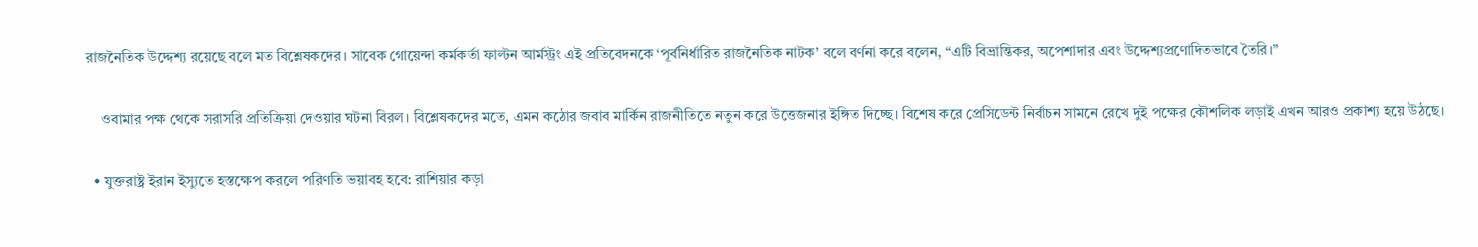রাজনৈতিক উদ্দেশ্য রয়েছে বলে মত বিশ্লেষকদের। সাবেক গোয়েন্দা কর্মকর্তা ফাল্টন আর্মস্ট্রং এই প্রতিবেদনকে ‘পূর্বনির্ধারিত রাজনৈতিক নাটক’ বলে বর্ণনা করে বলেন, “এটি বিভ্রান্তিকর, অপেশাদার এবং উদ্দেশ্যপ্রণোদিতভাবে তৈরি।”

    ওবামার পক্ষ থেকে সরাসরি প্রতিক্রিয়া দেওয়ার ঘটনা বিরল। বিশ্লেষকদের মতে, এমন কঠোর জবাব মার্কিন রাজনীতিতে নতুন করে উত্তেজনার ইঙ্গিত দিচ্ছে। বিশেষ করে প্রেসিডেন্ট নির্বাচন সামনে রেখে দুই পক্ষের কৌশলিক লড়াই এখন আরও প্রকাশ্য হয়ে উঠছে।

  • যুক্তরাষ্ট্র ইরান ইস্যুতে হস্তক্ষেপ করলে পরিণতি ভয়াবহ হবে: রাশিয়ার কড়া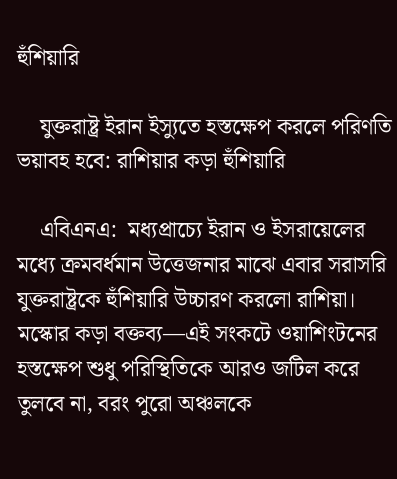হুঁশিয়ারি

    যুক্তরাষ্ট্র ইরান ইস্যুতে হস্তক্ষেপ করলে পরিণতি ভয়াবহ হবে: রাশিয়ার কড়া হুঁশিয়ারি

    এবিএনএ:  মধ্যপ্রাচ্যে ইরান ও ইসরায়েলের মধ্যে ক্রমবর্ধমান উত্তেজনার মাঝে এবার সরাসরি যুক্তরাষ্ট্রকে হুঁশিয়ারি উচ্চারণ করলো রাশিয়া। মস্কোর কড়া বক্তব্য—এই সংকটে ওয়াশিংটনের হস্তক্ষেপ শুধু পরিস্থিতিকে আরও জটিল করে তুলবে না, বরং পুরো অঞ্চলকে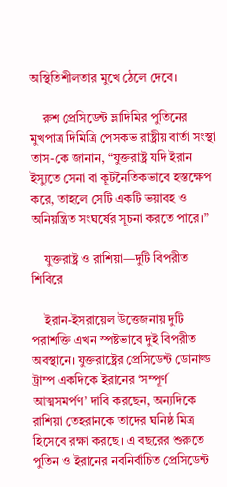অস্থিতিশীলতার মুখে ঠেলে দেবে।

    রুশ প্রেসিডেন্ট ভ্লাদিমির পুতিনের মুখপাত্র দিমিত্রি পেসকভ রাষ্ট্রীয় বার্তা সংস্থা তাস-কে জানান, “যুক্তরাষ্ট্র যদি ইরান ইস্যুতে সেনা বা কূটনৈতিকভাবে হস্তক্ষেপ করে, তাহলে সেটি একটি ভয়াবহ ও অনিয়ন্ত্রিত সংঘর্ষের সূচনা করতে পারে।”

    যুক্তরাষ্ট্র ও রাশিয়া—দুটি বিপরীত শিবিরে

    ইরান-ইসরায়েল উত্তেজনায় দুটি পরাশক্তি এখন স্পষ্টভাবে দুই বিপরীত অবস্থানে। যুক্তরাষ্ট্রের প্রেসিডেন্ট ডোনাল্ড ট্রাম্প একদিকে ইরানের ‘সম্পূর্ণ আত্মসমর্পণ’ দাবি করছেন, অন্যদিকে রাশিয়া তেহরানকে তাদের ঘনিষ্ঠ মিত্র হিসেবে রক্ষা করছে। এ বছরের শুরুতে পুতিন ও ইরানের নবনির্বাচিত প্রেসিডেন্ট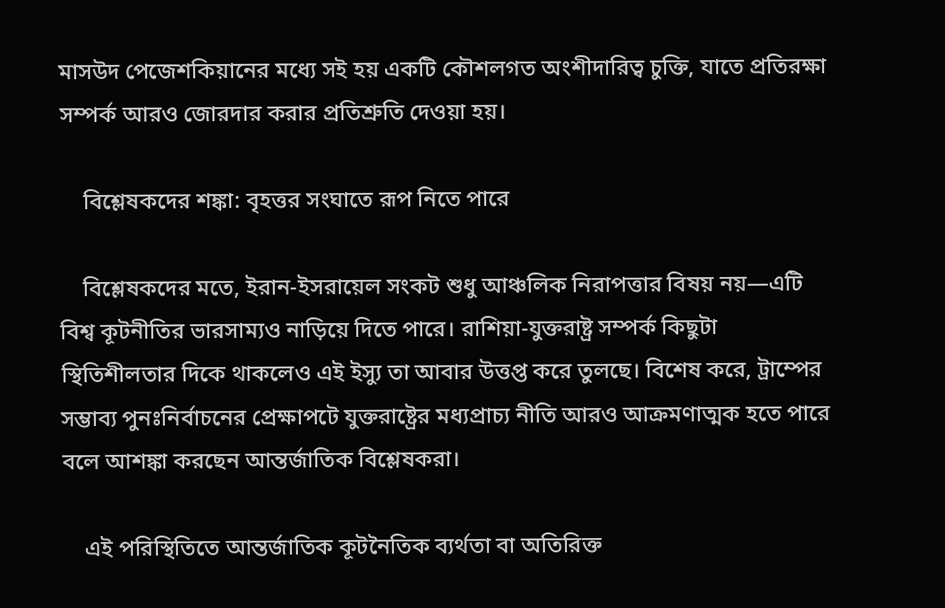মাসউদ পেজেশকিয়ানের মধ্যে সই হয় একটি কৌশলগত অংশীদারিত্ব চুক্তি, যাতে প্রতিরক্ষা সম্পর্ক আরও জোরদার করার প্রতিশ্রুতি দেওয়া হয়।

    বিশ্লেষকদের শঙ্কা: বৃহত্তর সংঘাতে রূপ নিতে পারে

    বিশ্লেষকদের মতে, ইরান-ইসরায়েল সংকট শুধু আঞ্চলিক নিরাপত্তার বিষয় নয়—এটি বিশ্ব কূটনীতির ভারসাম্যও নাড়িয়ে দিতে পারে। রাশিয়া-যুক্তরাষ্ট্র সম্পর্ক কিছুটা স্থিতিশীলতার দিকে থাকলেও এই ইস্যু তা আবার উত্তপ্ত করে তুলছে। বিশেষ করে, ট্রাম্পের সম্ভাব্য পুনঃনির্বাচনের প্রেক্ষাপটে যুক্তরাষ্ট্রের মধ্যপ্রাচ্য নীতি আরও আক্রমণাত্মক হতে পারে বলে আশঙ্কা করছেন আন্তর্জাতিক বিশ্লেষকরা।

    এই পরিস্থিতিতে আন্তর্জাতিক কূটনৈতিক ব্যর্থতা বা অতিরিক্ত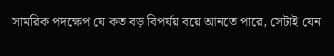সামরিক পদক্ষেপ যে কত বড় বিপর্যয় বয়ে আনতে পারে, সেটাই যেন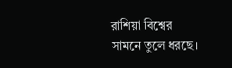রাশিয়া বিশ্বের সামনে তুলে ধরছে।